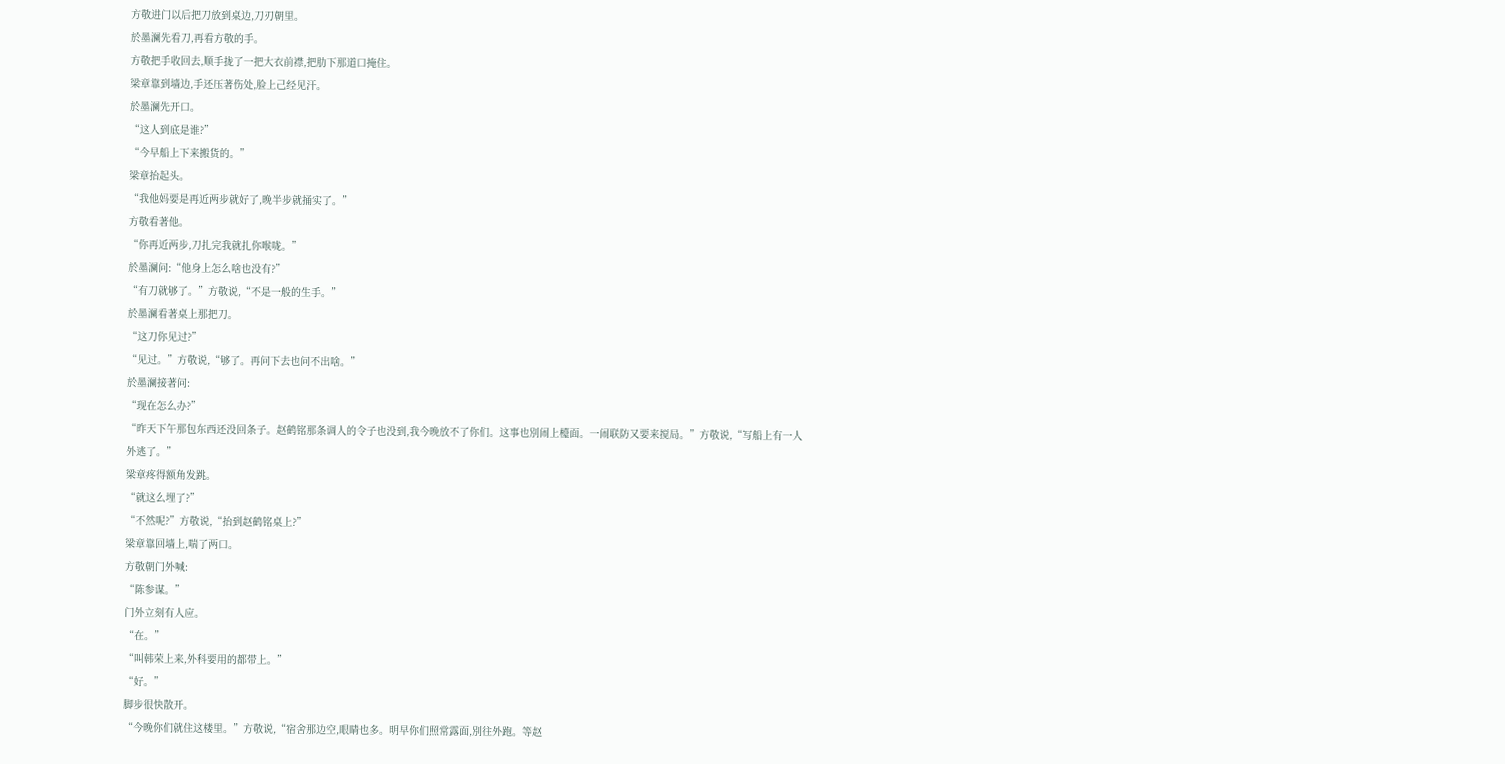方敬进门以后把刀放到桌边,刀刃朝里。
於墨澜先看刀,再看方敬的手。
方敬把手收回去,顺手拢了一把大衣前襟,把肋下那道口掩住。
梁章靠到墙边,手还压著伤处,脸上己经见汗。
於墨澜先开口。
“这人到底是谁?”
“今早船上下来搬货的。”
梁章抬起头。
“我他妈要是再近两步就好了,晚半步就捅实了。”
方敬看著他。
“你再近两步,刀扎完我就扎你喉咙。”
於墨澜问:“他身上怎么啥也没有?”
“有刀就够了。”方敬说,“不是一般的生手。”
於墨澜看著桌上那把刀。
“这刀你见过?”
“见过。”方敬说,“够了。再问下去也问不出啥。”
於墨澜接著问:
“现在怎么办?”
“昨天下午那包东西还没回条子。赵鹤铭那条调人的令子也没到,我今晚放不了你们。这事也別闹上檯面。一闹联防又要来搅局。”方敬说,“写船上有一人外逃了。”
梁章疼得额角发跳。
“就这么埋了?”
“不然呢?”方敬说,“抬到赵鹤铭桌上?”
梁章靠回墙上,喘了两口。
方敬朝门外喊:
“陈参谋。”
门外立刻有人应。
“在。”
“叫韩荣上来,外科要用的都带上。”
“好。”
脚步很快散开。
“今晚你们就住这楼里。”方敬说,“宿舍那边空,眼睛也多。明早你们照常露面,別往外跑。等赵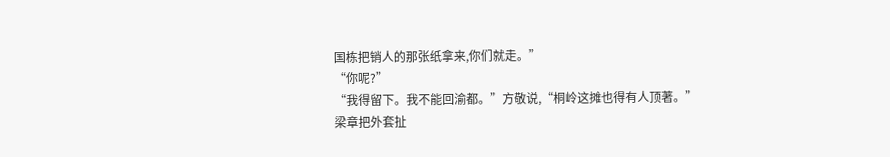国栋把销人的那张纸拿来,你们就走。”
“你呢?”
“我得留下。我不能回渝都。”方敬说,“桐岭这摊也得有人顶著。”
梁章把外套扯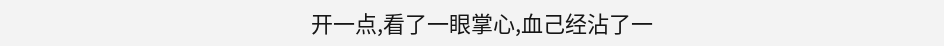开一点,看了一眼掌心,血己经沾了一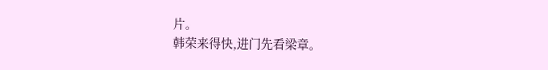片。
韩荣来得快,进门先看梁章。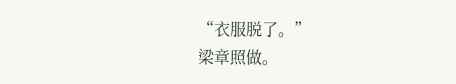“衣服脱了。”
梁章照做。